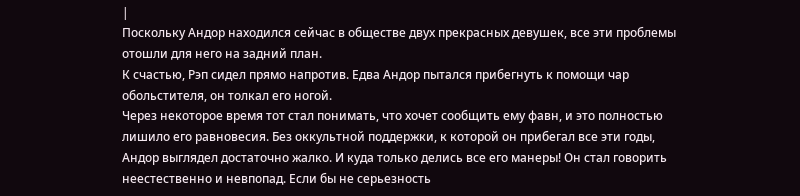|
Поскольку Андор находился сейчас в обществе двух прекрасных девушек, все эти проблемы отошли для него на задний план.
К счастью, Рэп сидел прямо напротив. Едва Андор пытался прибегнуть к помощи чар обольстителя, он толкал его ногой.
Через некоторое время тот стал понимать, что хочет сообщить ему фавн, и это полностью лишило его равновесия. Без оккультной поддержки, к которой он прибегал все эти годы, Андор выглядел достаточно жалко. И куда только делись все его манеры! Он стал говорить неестественно и невпопад. Если бы не серьезность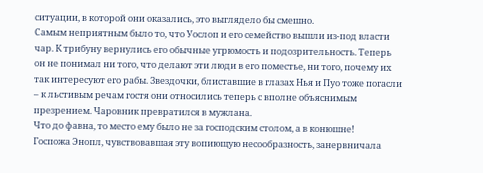ситуации, в которой они оказались, это выглядело бы смешно.
Самым неприятным было то, что Уослоп и его семейство вышли из-под власти чар. К трибуну вернулись его обычные угрюмость и подозрительность. Теперь он не понимал ни того, что делают эти люди в его поместье, ни того, почему их так интересуют его рабы. Звездочки, блиставшие в глазах Нья и Пуо тоже погасли – к льстивым речам гостя они относились теперь с вполне объяснимым презрением. Чаровник превратился в мужлана.
Что до фавна, то место ему было не за господским столом, а в конюшне!
Госпожа Энопл, чувствовавшая эту вопиющую несообразность, занервничала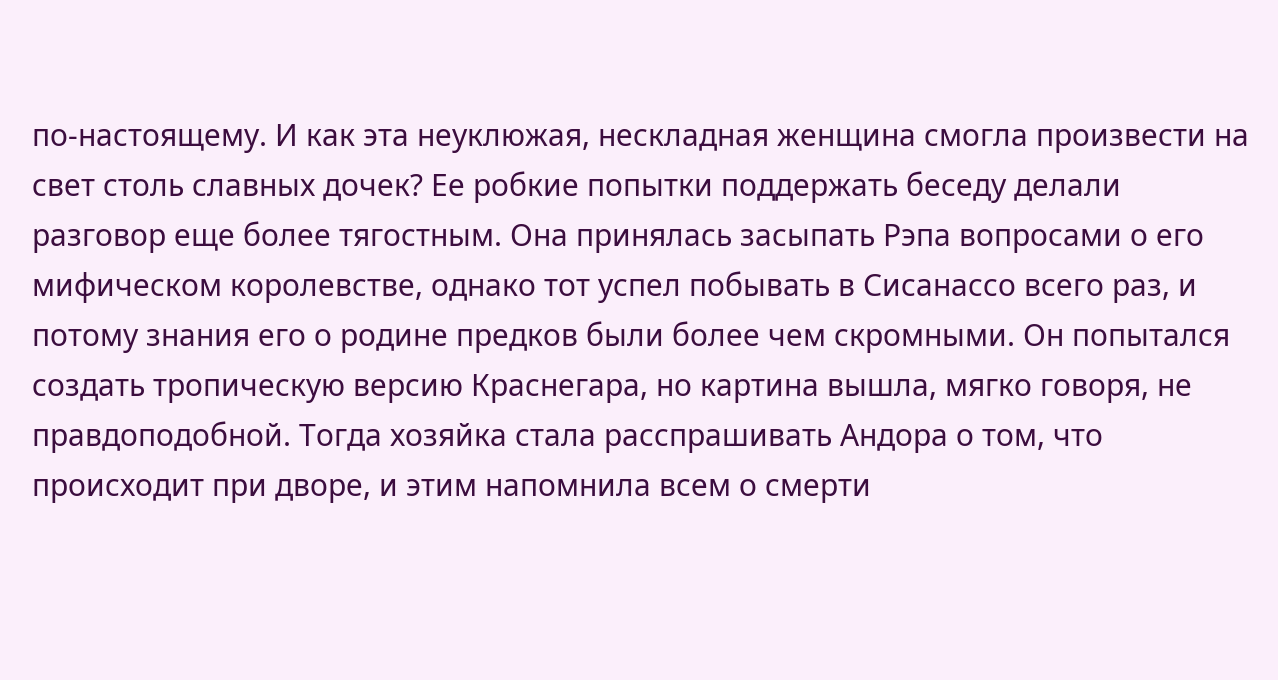по-настоящему. И как эта неуклюжая, нескладная женщина смогла произвести на свет столь славных дочек? Ее робкие попытки поддержать беседу делали разговор еще более тягостным. Она принялась засыпать Рэпа вопросами о его мифическом королевстве, однако тот успел побывать в Сисанассо всего раз, и потому знания его о родине предков были более чем скромными. Он попытался создать тропическую версию Краснегара, но картина вышла, мягко говоря, не правдоподобной. Тогда хозяйка стала расспрашивать Андора о том, что происходит при дворе, и этим напомнила всем о смерти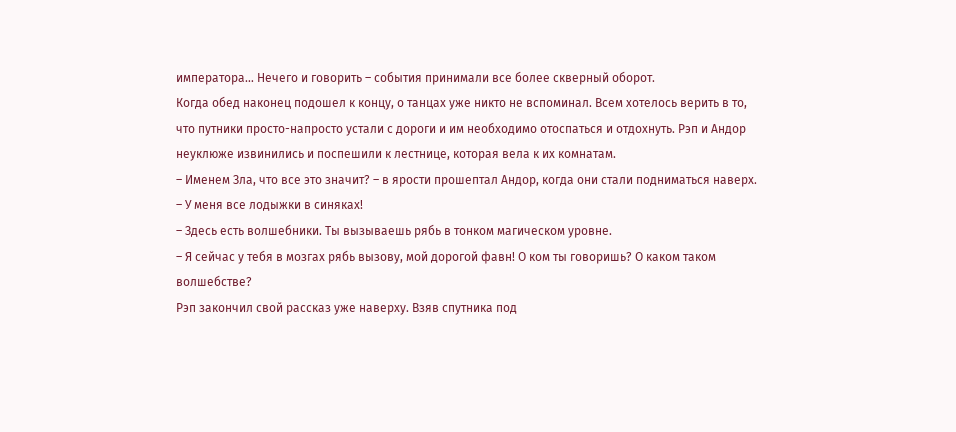императора… Нечего и говорить – события принимали все более скверный оборот.
Когда обед наконец подошел к концу, о танцах уже никто не вспоминал. Всем хотелось верить в то, что путники просто-напросто устали с дороги и им необходимо отоспаться и отдохнуть. Рэп и Андор неуклюже извинились и поспешили к лестнице, которая вела к их комнатам.
– Именем Зла, что все это значит? – в ярости прошептал Андор, когда они стали подниматься наверх. – У меня все лодыжки в синяках!
– Здесь есть волшебники. Ты вызываешь рябь в тонком магическом уровне.
– Я сейчас у тебя в мозгах рябь вызову, мой дорогой фавн! О ком ты говоришь? О каком таком волшебстве?
Рэп закончил свой рассказ уже наверху. Взяв спутника под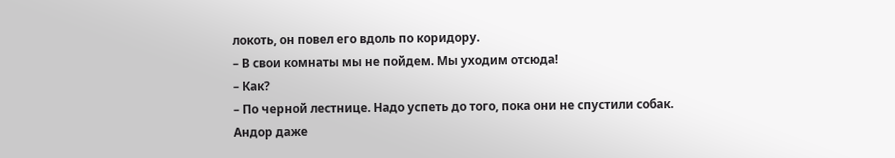локоть, он повел его вдоль по коридору.
– В свои комнаты мы не пойдем. Мы уходим отсюда!
– Как?
– По черной лестнице. Надо успеть до того, пока они не спустили собак.
Андор даже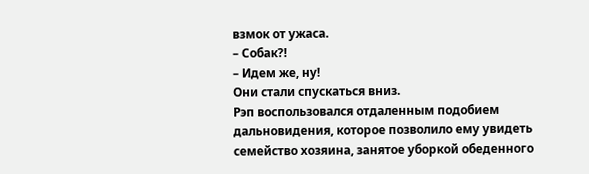взмок от ужаса.
– Собак?!
– Идем же, ну!
Они стали спускаться вниз.
Рэп воспользовался отдаленным подобием дальновидения, которое позволило ему увидеть семейство хозяина, занятое уборкой обеденного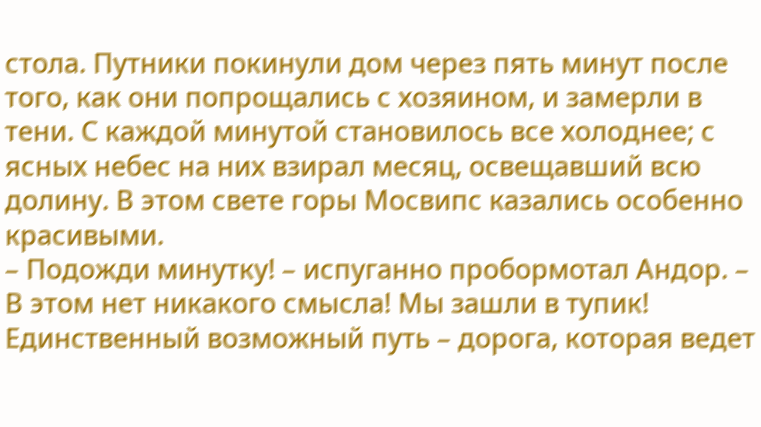стола. Путники покинули дом через пять минут после того, как они попрощались с хозяином, и замерли в тени. С каждой минутой становилось все холоднее; с ясных небес на них взирал месяц, освещавший всю долину. В этом свете горы Мосвипс казались особенно красивыми.
– Подожди минутку! – испуганно пробормотал Андор. – В этом нет никакого смысла! Мы зашли в тупик! Единственный возможный путь – дорога, которая ведет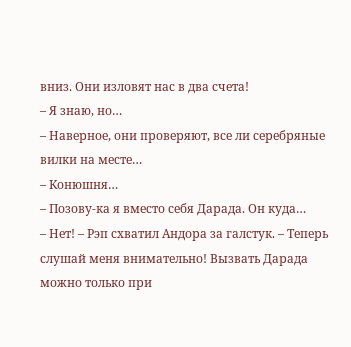вниз. Они изловят нас в два счета!
– Я знаю, но…
– Наверное, они проверяют, все ли серебряные вилки на месте…
– Конюшня…
– Позову-ка я вместо себя Дарада. Он куда…
– Нет! – Рэп схватил Андора за галстук. – Теперь слушай меня внимательно! Вызвать Дарада можно только при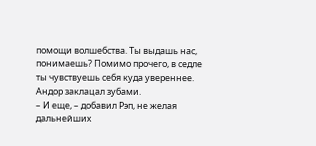помощи волшебства. Ты выдашь нас, понимаешь? Помимо прочего, в седле ты чувствуешь себя куда увереннее.
Андор заклацал зубами.
– И еще, – добавил Рэп, не желая дальнейших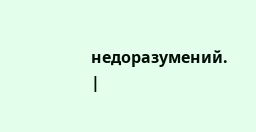недоразумений. |